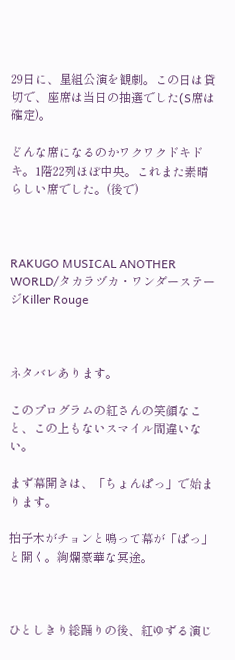29日に、星組公演を観劇。この日は貸切で、座席は当日の抽選でした(S席は確定)。

どんな席になるのかワクワクドキドキ。1階22列ほぼ中央。これまた素晴らしい席でした。(後で)



RAKUGO MUSICAL ANOTHER WORLD/タカラヅカ・ワンダーステージKiller Rouge



ネタバレあります。

このプログラムの紅さんの笑顔なこと、この上もないスマイル間違いない。

まず幕開きは、「ちょんぱっ」で始まります。

拍子木がチョンと鳴って幕が「ぱっ」と開く。絢爛豪華な冥途。



ひとしきり総踊りの後、紅ゆずる演じ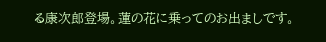る康次郎登場。蓮の花に乗ってのお出ましです。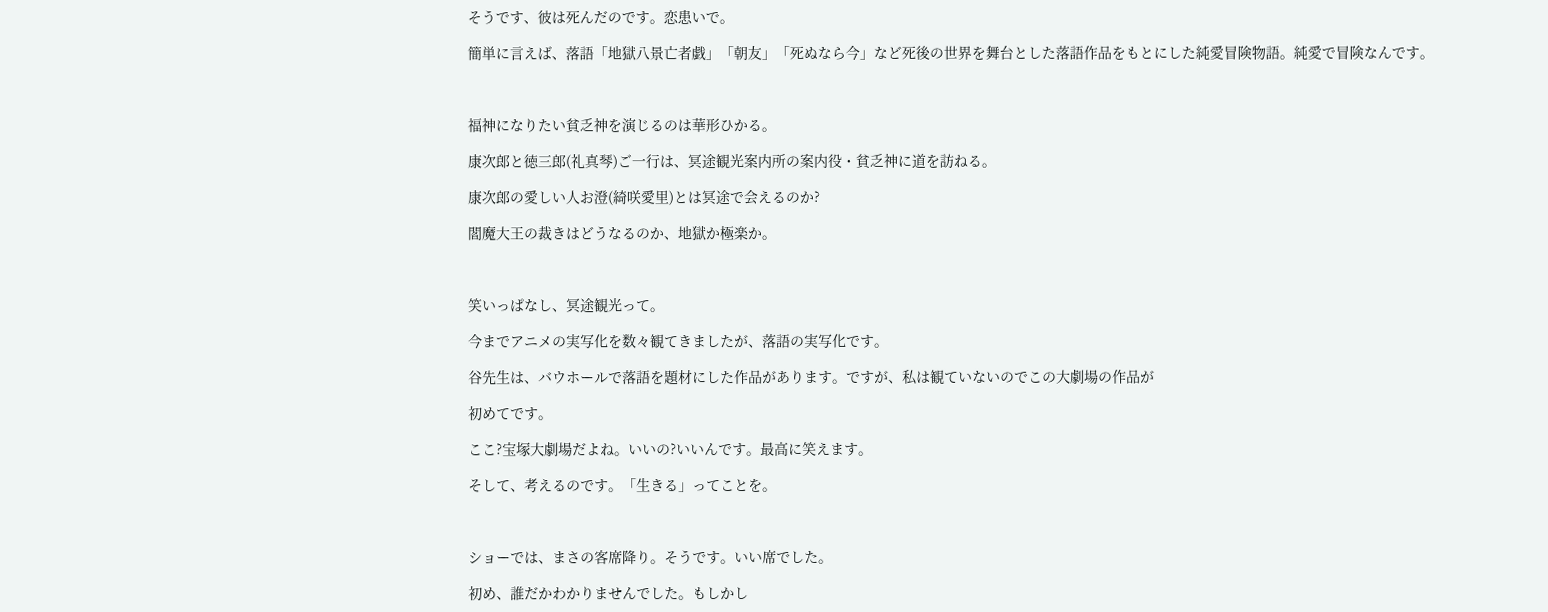そうです、彼は死んだのです。恋患いで。

簡単に言えば、落語「地獄八景亡者戯」「朝友」「死ぬなら今」など死後の世界を舞台とした落語作品をもとにした純愛冒険物語。純愛で冒険なんです。



福神になりたい貧乏神を演じるのは華形ひかる。

康次郎と徳三郎(礼真琴)ご一行は、冥途観光案内所の案内役・貧乏神に道を訪ねる。

康次郎の愛しい人お澄(綺咲愛里)とは冥途で会えるのか?

閻魔大王の裁きはどうなるのか、地獄か極楽か。



笑いっぱなし、冥途観光って。

今までアニメの実写化を数々観てきましたが、落語の実写化です。

谷先生は、バウホールで落語を題材にした作品があります。ですが、私は観ていないのでこの大劇場の作品が

初めてです。

ここ?宝塚大劇場だよね。いいの?いいんです。最高に笑えます。

そして、考えるのです。「生きる」ってことを。



ショーでは、まさの客席降り。そうです。いい席でした。

初め、誰だかわかりませんでした。もしかし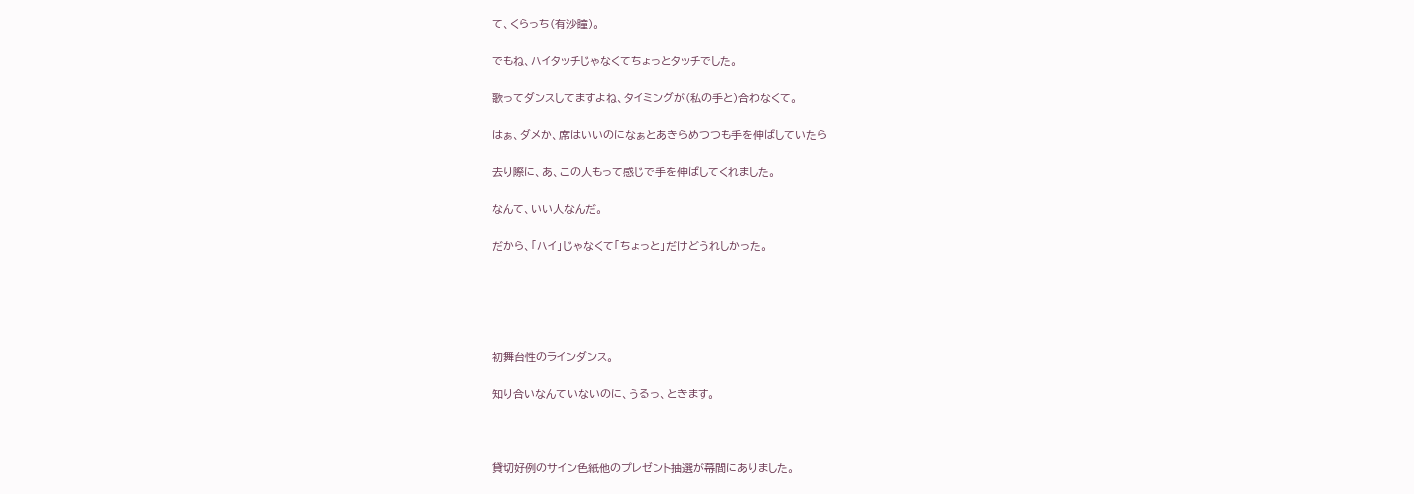て、くらっち(有沙瞳)。

でもね、ハイタッチじゃなくてちょっとタッチでした。

歌ってダンスしてますよね、タイミングが(私の手と)合わなくて。

はぁ、ダメか、席はいいのになぁとあきらめつつも手を伸ばしていたら

去り際に、あ、この人もって感じで手を伸ばしてくれました。

なんて、いい人なんだ。

だから、「ハイ」じゃなくて「ちょっと」だけどうれしかった。





初舞台性のラインダンス。

知り合いなんていないのに、うるっ、ときます。



貸切好例のサイン色紙他のプレゼント抽選が幕間にありました。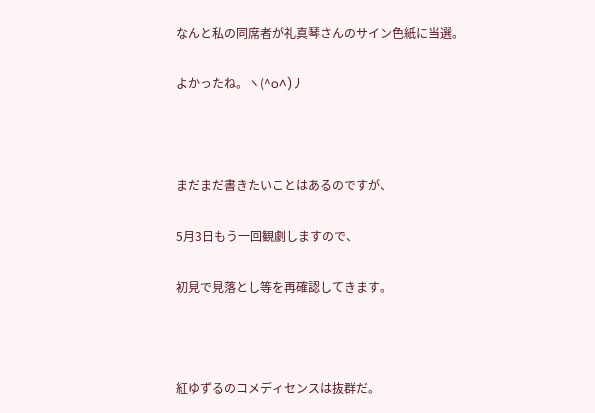なんと私の同席者が礼真琴さんのサイン色紙に当選。

よかったね。ヽ(^o^)丿



まだまだ書きたいことはあるのですが、

5月3日もう一回観劇しますので、

初見で見落とし等を再確認してきます。



紅ゆずるのコメディセンスは抜群だ。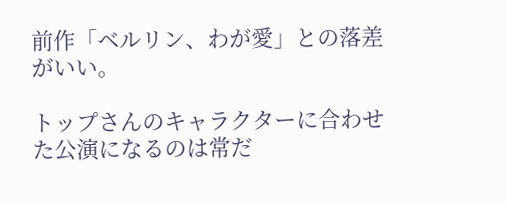前作「ベルリン、わが愛」との落差がいい。

トップさんのキャラクターに合わせた公演になるのは常だ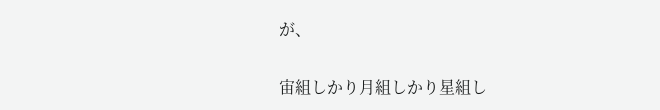が、

宙組しかり月組しかり星組し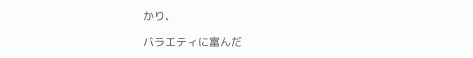かり、

バラエティに富んだ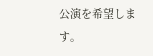公演を希望します。